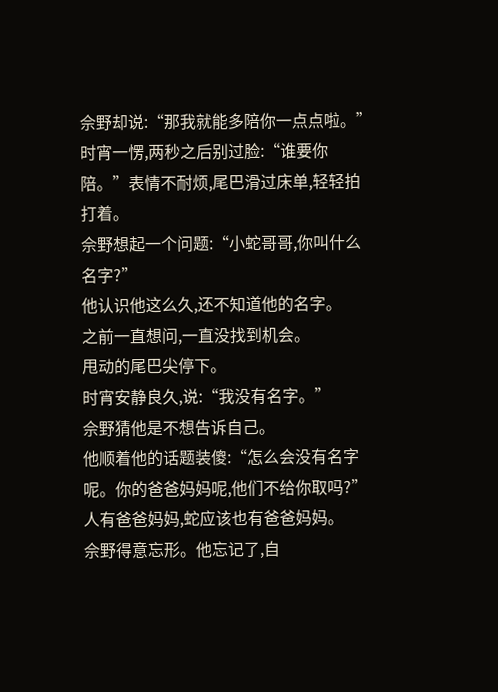佘野却说:“那我就能多陪你一点点啦。”
时宵一愣,两秒之后别过脸:“谁要你陪。”表情不耐烦,尾巴滑过床单,轻轻拍打着。
佘野想起一个问题:“小蛇哥哥,你叫什么名字?”
他认识他这么久,还不知道他的名字。
之前一直想问,一直没找到机会。
甩动的尾巴尖停下。
时宵安静良久,说:“我没有名字。”
佘野猜他是不想告诉自己。
他顺着他的话题装傻:“怎么会没有名字呢。你的爸爸妈妈呢,他们不给你取吗?”
人有爸爸妈妈,蛇应该也有爸爸妈妈。
佘野得意忘形。他忘记了,自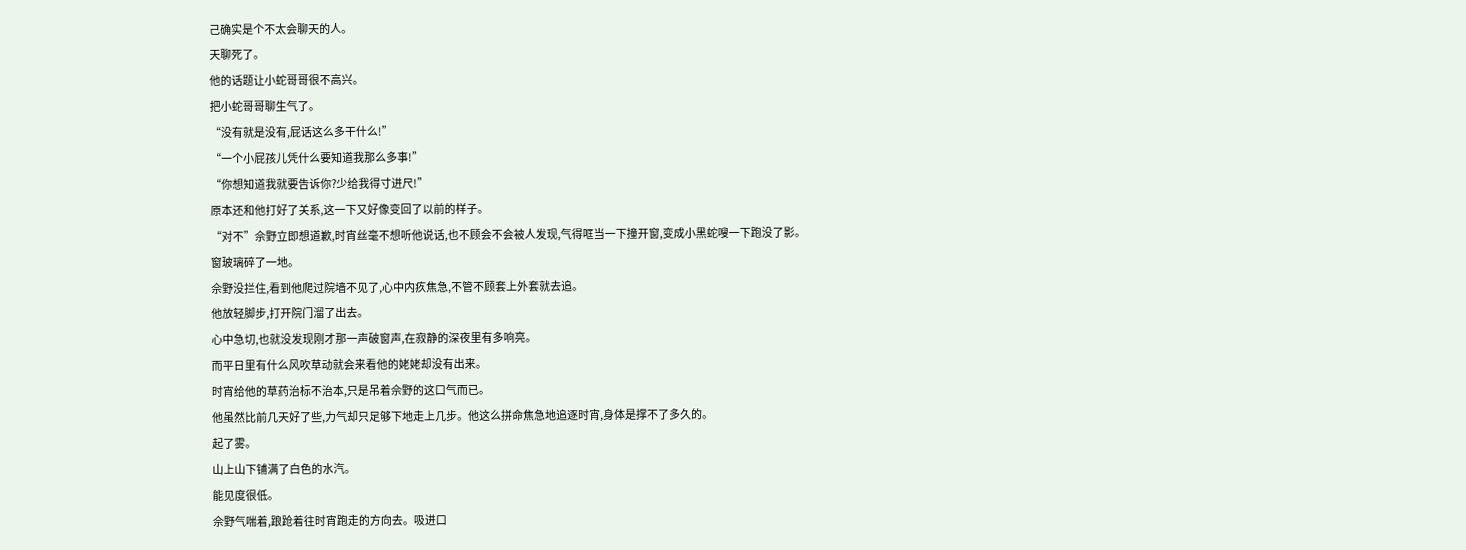己确实是个不太会聊天的人。
天聊死了。
他的话题让小蛇哥哥很不高兴。
把小蛇哥哥聊生气了。
“没有就是没有,屁话这么多干什么!”
“一个小屁孩儿凭什么要知道我那么多事!”
“你想知道我就要告诉你?少给我得寸进尺!”
原本还和他打好了关系,这一下又好像变回了以前的样子。
“对不”佘野立即想道歉,时宵丝毫不想听他说话,也不顾会不会被人发现,气得哐当一下撞开窗,变成小黑蛇嗖一下跑没了影。
窗玻璃碎了一地。
佘野没拦住,看到他爬过院墙不见了,心中内疚焦急,不管不顾套上外套就去追。
他放轻脚步,打开院门溜了出去。
心中急切,也就没发现刚才那一声破窗声,在寂静的深夜里有多响亮。
而平日里有什么风吹草动就会来看他的姥姥却没有出来。
时宵给他的草药治标不治本,只是吊着佘野的这口气而已。
他虽然比前几天好了些,力气却只足够下地走上几步。他这么拼命焦急地追逐时宵,身体是撑不了多久的。
起了雾。
山上山下铺满了白色的水汽。
能见度很低。
佘野气喘着,踉跄着往时宵跑走的方向去。吸进口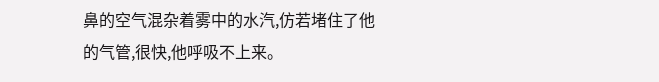鼻的空气混杂着雾中的水汽,仿若堵住了他的气管,很快,他呼吸不上来。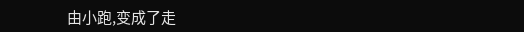由小跑,变成了走